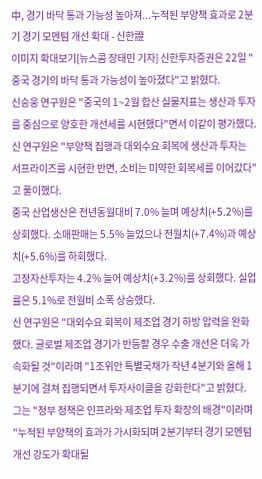中, 경기 바닥 통과 가능성 높아져...누적된 부양책 효과로 2분기 경기 모멘텀 개선 확대 - 신한證
이미지 확대보기[뉴스콤 장태민 기자] 신한투자증권은 22일 "중국 경기의 바닥 통과 가능성이 높아졌다"고 밝혔다.
신승웅 연구원은 "중국의 1~2월 합산 실물지표는 생산과 투자를 중심으로 양호한 개선세를 시현했다"면서 이같이 평가했다.
신 연구원은 "부양책 집행과 대외수요 회복에 생산과 투자는 서프라이즈를 시현한 반면, 소비는 미약한 회복세를 이어갔다"고 풀이했다.
중국 산업생산은 전년동월대비 7.0% 늘며 예상치(+5.2%)를 상회했다. 소매판매는 5.5% 늘었으나 전월치(+7.4%)과 예상치(+5.6%)를 하회했다.
고정자산투자는 4.2% 늘어 예상치(+3.2%)를 상회했다. 실업률은 5.1%로 전월비 소폭 상승했다.
신 연구원은 "대외수요 회복이 제조업 경기 하방 압력을 완화했다. 글로벌 제조업 경기가 반등할 경우 수출 개선은 더욱 가속화될 것"이라며 "1조위안 특별국채가 작년 4분기와 올해 1분기에 걸쳐 집행되면서 투자사이클을 강화한다"고 밝혔다.
그는 "정부 정책은 인프라와 제조업 투자 확장의 배경"이라며 "누적된 부양책의 효과가 가시화되며 2분기부터 경기 모멘텀 개선 강도가 확대될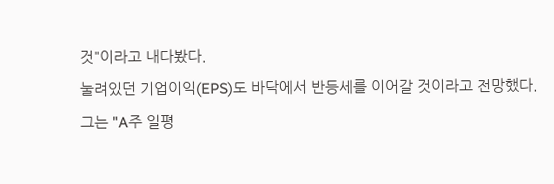것"이라고 내다봤다.
눌려있던 기업이익(EPS)도 바닥에서 반등세를 이어갈 것이라고 전망했다.
그는 "A주 일평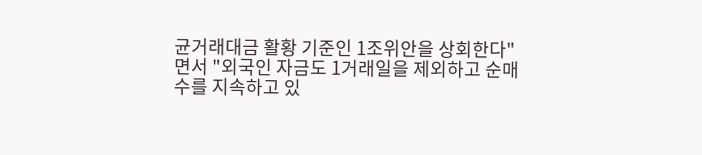균거래대금 활황 기준인 1조위안을 상회한다"면서 "외국인 자금도 1거래일을 제외하고 순매수를 지속하고 있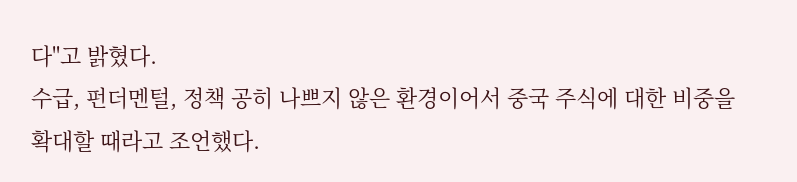다"고 밝혔다.
수급, 펀더멘털, 정책 공히 나쁘지 않은 환경이어서 중국 주식에 대한 비중을 확대할 때라고 조언했다.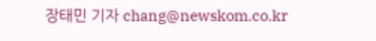장태민 기자 chang@newskom.co.kr